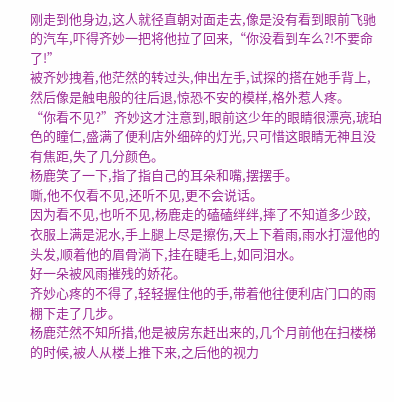刚走到他身边,这人就径直朝对面走去,像是没有看到眼前飞驰的汽车,吓得齐妙一把将他拉了回来,“你没看到车么?!不要命了!”
被齐妙拽着,他茫然的转过头,伸出左手,试探的搭在她手背上,然后像是触电般的往后退,惊恐不安的模样,格外惹人疼。
“你看不见?”齐妙这才注意到,眼前这少年的眼睛很漂亮,琥珀色的瞳仁,盛满了便利店外细碎的灯光,只可惜这眼睛无神且没有焦距,失了几分颜色。
杨鹿笑了一下,指了指自己的耳朵和嘴,摆摆手。
嘶,他不仅看不见,还听不见,更不会说话。
因为看不见,也听不见,杨鹿走的磕磕绊绊,摔了不知道多少跤,衣服上满是泥水,手上腿上尽是擦伤,天上下着雨,雨水打湿他的头发,顺着他的眉骨淌下,挂在睫毛上,如同泪水。
好一朵被风雨摧残的娇花。
齐妙心疼的不得了,轻轻握住他的手,带着他往便利店门口的雨棚下走了几步。
杨鹿茫然不知所措,他是被房东赶出来的,几个月前他在扫楼梯的时候,被人从楼上推下来,之后他的视力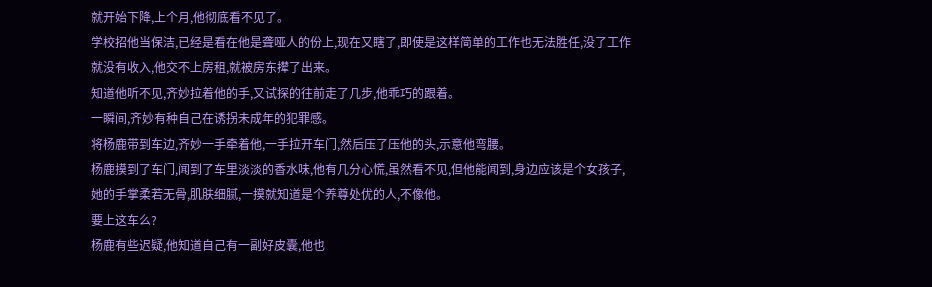就开始下降,上个月,他彻底看不见了。
学校招他当保洁,已经是看在他是聋哑人的份上,现在又瞎了,即使是这样简单的工作也无法胜任,没了工作就没有收入,他交不上房租,就被房东撵了出来。
知道他听不见,齐妙拉着他的手,又试探的往前走了几步,他乖巧的跟着。
一瞬间,齐妙有种自己在诱拐未成年的犯罪感。
将杨鹿带到车边,齐妙一手牵着他,一手拉开车门,然后压了压他的头,示意他弯腰。
杨鹿摸到了车门,闻到了车里淡淡的香水味,他有几分心慌,虽然看不见,但他能闻到,身边应该是个女孩子,她的手掌柔若无骨,肌肤细腻,一摸就知道是个养尊处优的人,不像他。
要上这车么?
杨鹿有些迟疑,他知道自己有一副好皮囊,他也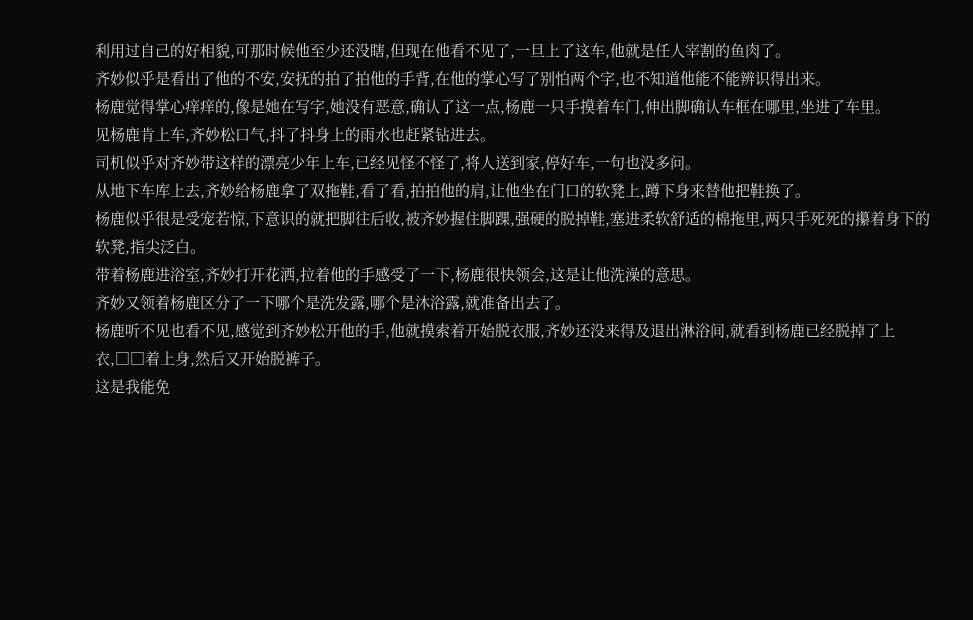利用过自己的好相貌,可那时候他至少还没瞎,但现在他看不见了,一旦上了这车,他就是任人宰割的鱼肉了。
齐妙似乎是看出了他的不安,安抚的拍了拍他的手背,在他的掌心写了别怕两个字,也不知道他能不能辨识得出来。
杨鹿觉得掌心痒痒的,像是她在写字,她没有恶意,确认了这一点,杨鹿一只手摸着车门,伸出脚确认车框在哪里,坐进了车里。
见杨鹿肯上车,齐妙松口气,抖了抖身上的雨水也赶紧钻进去。
司机似乎对齐妙带这样的漂亮少年上车,已经见怪不怪了,将人送到家,停好车,一句也没多问。
从地下车库上去,齐妙给杨鹿拿了双拖鞋,看了看,拍拍他的肩,让他坐在门口的软凳上,蹲下身来替他把鞋换了。
杨鹿似乎很是受宠若惊,下意识的就把脚往后收,被齐妙握住脚踝,强硬的脱掉鞋,塞进柔软舒适的棉拖里,两只手死死的攥着身下的软凳,指尖泛白。
带着杨鹿进浴室,齐妙打开花洒,拉着他的手感受了一下,杨鹿很快领会,这是让他洗澡的意思。
齐妙又领着杨鹿区分了一下哪个是洗发露,哪个是沐浴露,就准备出去了。
杨鹿听不见也看不见,感觉到齐妙松开他的手,他就摸索着开始脱衣服,齐妙还没来得及退出淋浴间,就看到杨鹿已经脱掉了上衣,□□着上身,然后又开始脱裤子。
这是我能免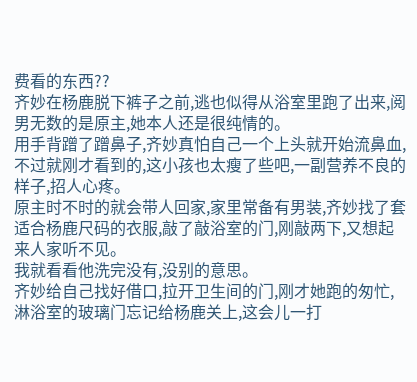费看的东西??
齐妙在杨鹿脱下裤子之前,逃也似得从浴室里跑了出来,阅男无数的是原主,她本人还是很纯情的。
用手背蹭了蹭鼻子,齐妙真怕自己一个上头就开始流鼻血,不过就刚才看到的,这小孩也太瘦了些吧,一副营养不良的样子,招人心疼。
原主时不时的就会带人回家,家里常备有男装,齐妙找了套适合杨鹿尺码的衣服,敲了敲浴室的门,刚敲两下,又想起来人家听不见。
我就看看他洗完没有,没别的意思。
齐妙给自己找好借口,拉开卫生间的门,刚才她跑的匆忙,淋浴室的玻璃门忘记给杨鹿关上,这会儿一打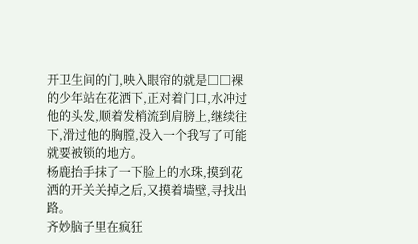开卫生间的门,映入眼帘的就是□□裸的少年站在花洒下,正对着门口,水冲过他的头发,顺着发梢流到肩膀上,继续往下,滑过他的胸膛,没入一个我写了可能就要被锁的地方。
杨鹿抬手抹了一下脸上的水珠,摸到花洒的开关关掉之后,又摸着墙壁,寻找出路。
齐妙脑子里在疯狂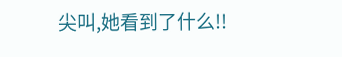尖叫,她看到了什么!!